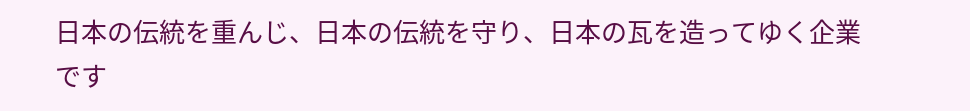日本の伝統を重んじ、日本の伝統を守り、日本の瓦を造ってゆく企業です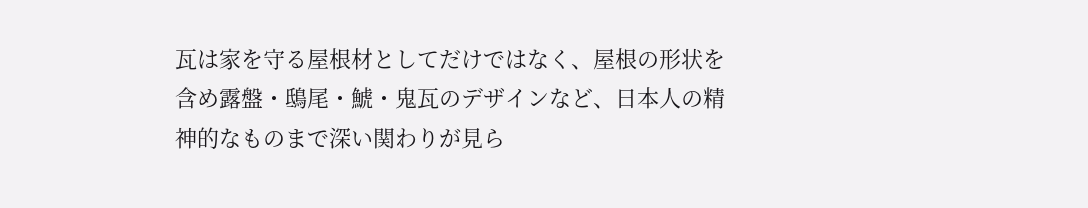瓦は家を守る屋根材としてだけではなく、屋根の形状を含め露盤・鴟尾・鯱・鬼瓦のデザインなど、日本人の精神的なものまで深い関わりが見ら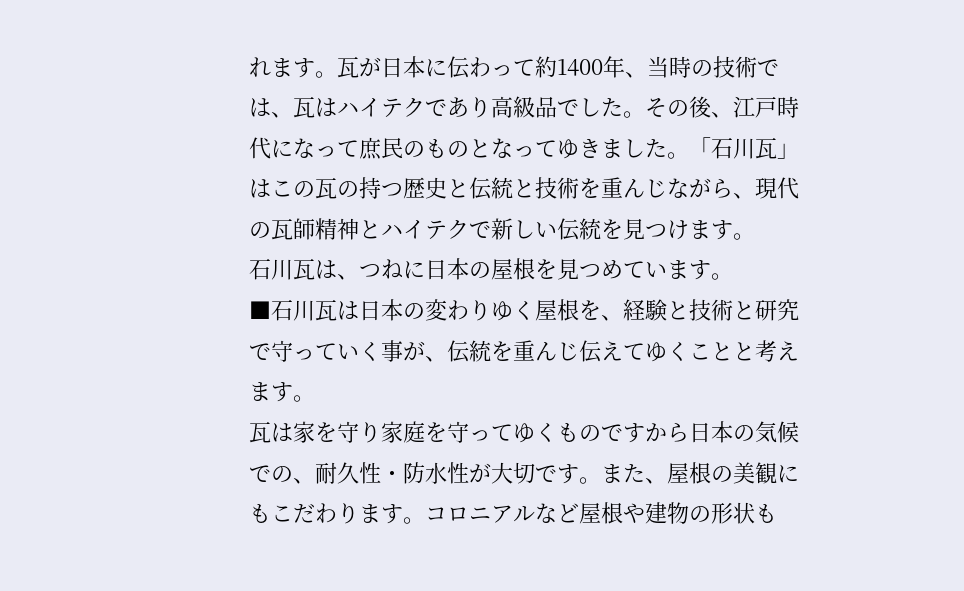れます。瓦が日本に伝わって約1400年、当時の技術では、瓦はハイテクであり高級品でした。その後、江戸時代になって庶民のものとなってゆきました。「石川瓦」はこの瓦の持つ歴史と伝統と技術を重んじながら、現代の瓦師精神とハイテクで新しい伝統を見つけます。
石川瓦は、つねに日本の屋根を見つめています。
■石川瓦は日本の変わりゆく屋根を、経験と技術と研究で守っていく事が、伝統を重んじ伝えてゆくことと考えます。
瓦は家を守り家庭を守ってゆくものですから日本の気候での、耐久性・防水性が大切です。また、屋根の美観にもこだわります。コロニアルなど屋根や建物の形状も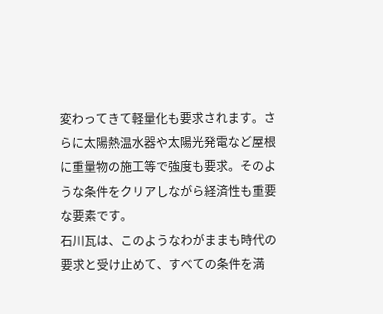変わってきて軽量化も要求されます。さらに太陽熱温水器や太陽光発電など屋根に重量物の施工等で強度も要求。そのような条件をクリアしながら経済性も重要な要素です。
石川瓦は、このようなわがままも時代の要求と受け止めて、すべての条件を満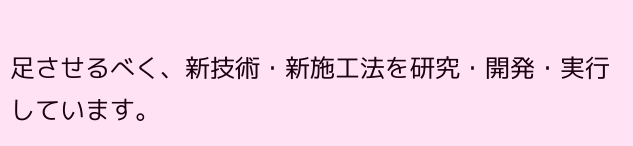足させるべく、新技術・新施工法を研究・開発・実行しています。